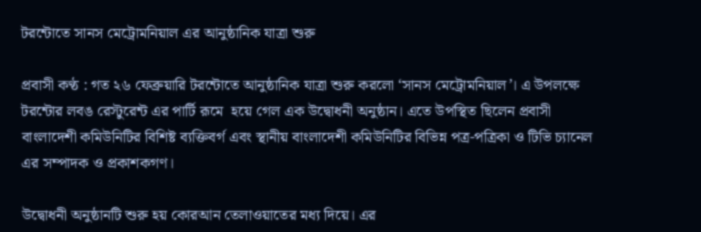টরন্টোতে সানস মেট্রোমনিয়াল এর আনুষ্ঠানিক যাত্রা শুরু

প্রবাসী কণ্ঠ : গত ২৬ ফেব্রুয়ারি টরন্টোতে আনুষ্ঠানিক যাত্রা শুরু করলো ‘সানস মেট্রোমনিয়াল’। এ উপলক্ষে টরন্টোর লবঙ রেস্টুরেন্ট এর পার্টি রূমে  হয়ে গেল এক উদ্বোধনী অনুষ্ঠান। এতে উপস্থিত ছিলেন প্রবাসী বাংলাদেশী কমিউনিটির বিশিষ্ট ব্যক্তিবর্গ এবং স্থানীয় বাংলাদেশী কমিউনিটির বিভিন্ন পত্র-পত্রিকা ও টিভি চ্যানেল এর সম্পাদক ও প্রকাশকগণ।

উদ্বোধনী অনুষ্ঠানটি শুরু হয় কোরআন তেলাওয়াতের মধ্য দিয়ে। এর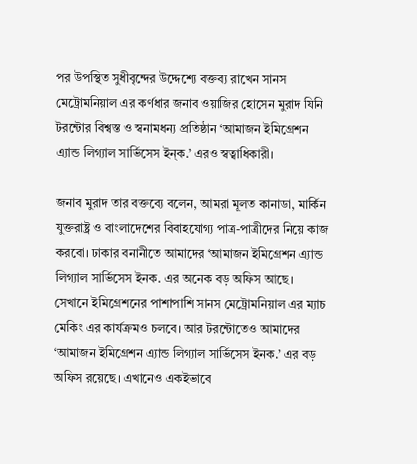পর উপস্থিত সুধীবৃন্দের উদ্দেশ্যে বক্তব্য রাখেন সানস মেট্রোমনিয়াল এর কর্ণধার জনাব ওয়াজির হোসেন মুরাদ যিনি টরন্টোর বিশ্বস্ত ও স্বনামধন্য প্রতিষ্ঠান ‘আমাজন ইমিগ্রেশন এ্যান্ড লিগ্যাল সার্ভিসেস ইন্ক.’ এরও স্বত্বাধিকারী।

জনাব মুরাদ তার বক্তব্যে বলেন, আমরা মূলত কানাডা, মার্কিন যুক্তরাষ্ট্র ও বাংলাদেশের বিবাহযোগ্য পাত্র-পাত্রীদের নিয়ে কাজ করবো। ঢাকার বনানীতে আমাদের ‘আমাজন ইমিগ্রেশন এ্যান্ড লিগ্যাল সার্ভিসেস ইনক. এর অনেক বড় অফিস আছে। সেখানে ইমিগ্রেশনের পাশাপাশি সানস মেট্রোমনিয়াল এর ম্যাচ মেকিং এর কার্যক্রমও চলবে। আর টরন্টোতেও আমাদের ‘আমাজন ইমিগ্রেশন এ্যান্ড লিগ্যাল সার্ভিসেস ইনক.’ এর বড় অফিস রয়েছে। এখানেও একইভাবে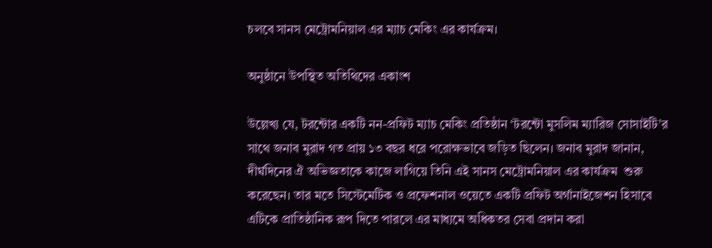চলবে সানস মেট্রোমনিয়াল এর ম্যাচ মেকিং এর কার্যক্রম।

অনুষ্ঠানে উপস্থিত অতিথিদের একাংশ

উল্লেখ্য যে, টরন্টোর একটি নন-প্রফিট ম্যাচ মেকিং প্রতিষ্ঠান ‘টরন্টো মুসলিম ম্যারিজ সোসাইটি’র সাথে জনাব মুরাদ গত প্রায় ১৩ বছর ধরে পরোক্ষভাবে জড়িত ছিলেন। জনাব মুরাদ জানান, দীর্ঘদিনের ঐ অভিজ্ঞতাকে কাজে লাগিয়ে তিনি এই সানস মেট্রোমনিয়াল এর কার্যক্রম  শুরু করেছেন। তার মতে সিস্টেমেটিক ও প্রফেশনাল ওয়েতে একটি প্রফিট অর্গানাইজেশন হিসাবে এটিকে প্রাতিষ্ঠানিক রূপ দিতে পারলে এর মাধ্যমে অধিকতর সেবা প্রদান করা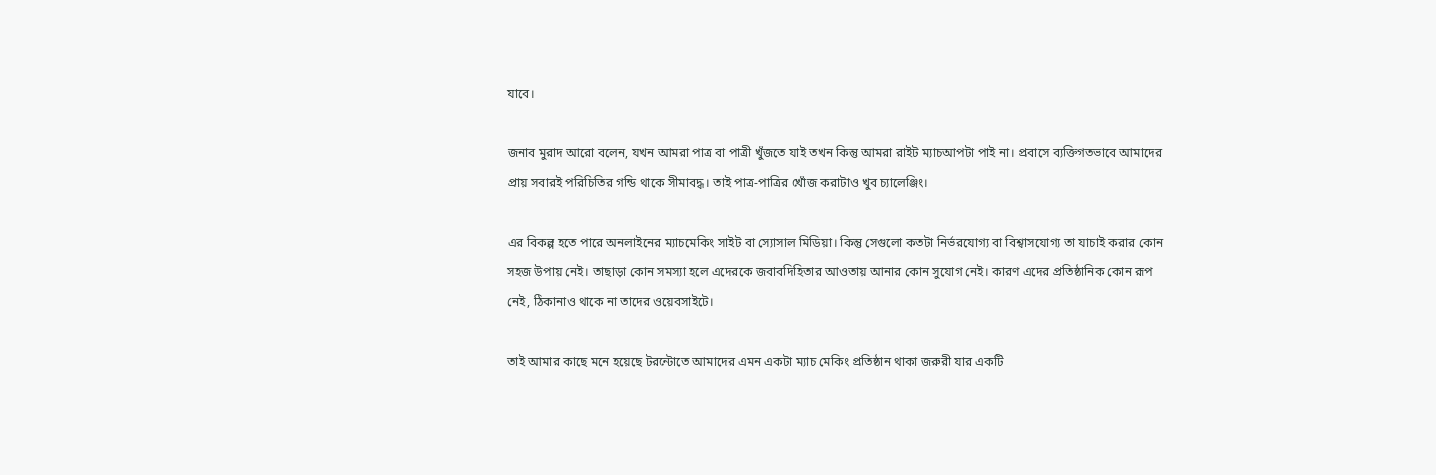যাবে।

জনাব মুরাদ আরো বলেন, যখন আমরা পাত্র বা পাত্রী খুঁজতে যাই তখন কিন্তু আমরা রাইট ম্যাচআপটা পাই না। প্রবাসে ব্যক্তিগতভাবে আমাদের প্রায় সবারই পরিচিতির গন্ডি থাকে সীমাবদ্ধ। তাই পাত্র-পাত্রির খোঁজ করাটাও খুব চ্যালেঞ্জিং।

এর বিকল্প হতে পারে অনলাইনের ম্যাচমেকিং সাইট বা স্যোসাল মিডিয়া। কিন্তু সেগুলো কতটা নির্ভরযোগ্য বা বিশ্বাসযোগ্য তা যাচাই করার কোন সহজ উপায় নেই। তাছাড়া কোন সমস্যা হলে এদেরকে জবাবদিহিতার আওতায় আনার কোন সুযোগ নেই। কারণ এদের প্রতিষ্ঠানিক কোন রূপ নেই, ঠিকানাও থাকে না তাদের ওয়েবসাইটে।

তাই আমার কাছে মনে হয়েছে টরন্টোতে আমাদের এমন একটা ম্যাচ মেকিং প্রতিষ্ঠান থাকা জরুরী যার একটি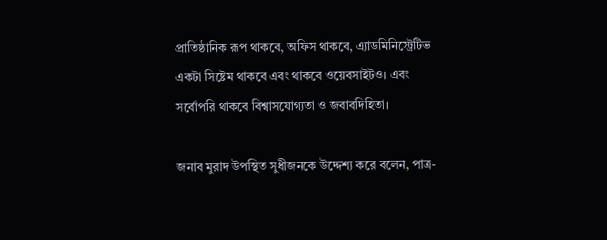প্রাতিষ্ঠানিক রূপ থাকবে, অফিস থাকবে, এ্যাডমিনিস্ট্রেটিভ একটা সিষ্টেম থাকবে এবং থাকবে ওয়েবসাইটও। এবং সর্বোপরি থাকবে বিশ্বাসযোগ্যতা ও জবাবদিহিতা।

জনাব মুরাদ উপস্থিত সুধীজনকে উদ্দেশ্য করে বলেন, পাত্র-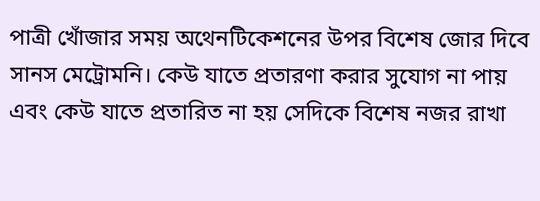পাত্রী খোঁজার সময় অথেনটিকেশনের ‍উপর বিশেষ জোর দিবে সানস মেট্রোমনি। কেউ যাতে প্রতারণা করার সুযোগ না পায় এবং কেউ যাতে প্রতারিত না হয় সেদিকে বিশেষ নজর রাখা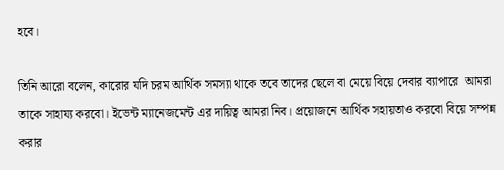হবে।

তিনি আরো বলেন, কারোর যদি চরম আর্থিক সমস্যা থাকে তবে তাদের ছেলে বা মেয়ে বিয়ে দেবার ব্যাপারে  আমরা তাকে সাহায্য করবো। ইভেন্ট ম্যানেজমেন্ট এর দায়িত্ব আমরা নিব। প্রয়োজনে আর্থিক সহায়তাও করবো বিয়ে সম্পন্ন করার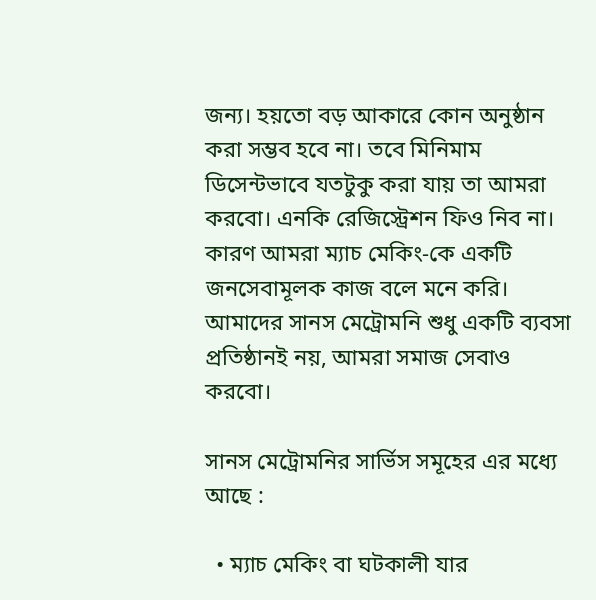জন্য। হয়তো বড় আকারে কোন অনুষ্ঠান করা সম্ভব হবে না। তবে মিনিমাম ডিসেন্টভাবে যতটুকু করা যায় তা আমরা করবো। এনকি রেজিস্ট্রেশন ফিও নিব না। কারণ আমরা ম্যাচ মেকিং-কে একটি জনসেবামূলক কাজ বলে মনে করি। আমাদের সানস মেট্রোমনি শুধু একটি ব্যবসা প্রতিষ্ঠানই নয়, আমরা সমাজ সেবাও করবো।

সানস মেট্রোমনির সার্ভিস সমূহের এর মধ্যে আছে :

  • ম্যাচ মেকিং বা ঘটকালী যার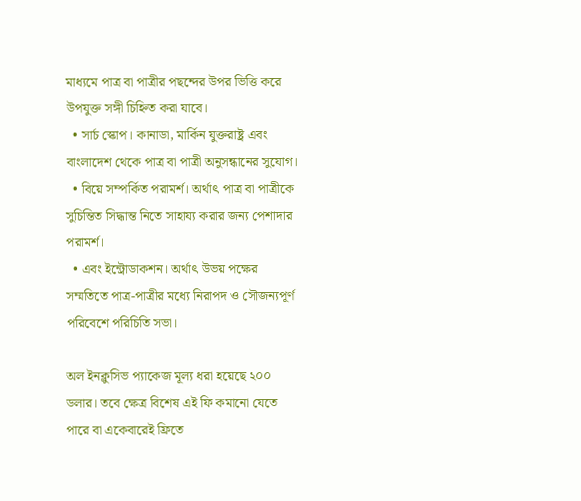মাধ্যমে পাত্র বা পাত্রীর পছন্দের উপর ভিত্তি করে উপযুক্ত সঙ্গী চিহ্নিত করা যাবে।
  • সার্চ স্কোপ। কানাডা, মার্কিন যুক্তরাষ্ট্র এবং বাংলাদেশ থেকে পাত্র বা পাত্রী অনুসন্ধানের সুযোগ।
  • বিয়ে সম্পর্কিত পরামর্শ। অর্থাৎ পাত্র বা পাত্রীকে সুচিন্তিত সিদ্ধান্ত নিতে সাহায্য করার জন্য পেশাদার পরামর্শ।
  • এবং ইন্ট্রোডাকশন। অর্থাৎ উভয় পক্ষের সম্মতিতে পাত্র-পাত্রীর মধ্যে নিরাপদ ও সৌজন্যপূর্ণ পরিবেশে পরিচিতি সভা।

অল ইনক্লুসিভ প্যাকেজ মূল্য ধরা হয়েছে ২০০ ডলার। তবে ক্ষেত্র বিশেষ এই ফি কমানো যেতে পারে বা একেবারেই ফ্রিতে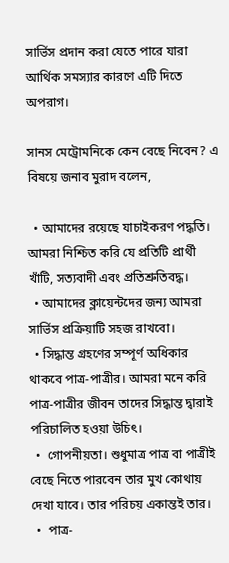সার্ভিস প্রদান করা যেতে পারে যারা আর্থিক সমস্যার কারণে এটি দিতে অপরাগ।

সানস মেট্রোমনিকে কেন বেছে নিবেন? এ বিষয়ে জনাব মুরাদ বলেন,

  • আমাদের রয়েছে যাচাইকরণ পদ্ধতি। আমরা নিশ্চিত করি যে প্রতিটি প্রার্থী খাঁটি, সত্যবাদী এবং প্রতিশ্রুতিবদ্ধ।
  • আমাদের ক্লায়েন্টদের জন্য আমরা সার্ভিস প্রক্রিয়াটি সহজ রাখবো।
  • সিদ্ধান্ত গ্রহণের সম্পূর্ণ অধিকার থাকবে পাত্র-পাত্রীর। আমরা মনে করি পাত্র-পাত্রীর জীবন তাদের সিদ্ধান্ত দ্বারাই পরিচালিত হওয়া উচিৎ।
  •  গোপনীয়তা। শুধুমাত্র পাত্র বা পাত্রীই বেছে নিতে পারবেন তার মুখ কোথায় দেখা যাবে। তার পরিচয় একান্তই তার।
  •  পাত্র-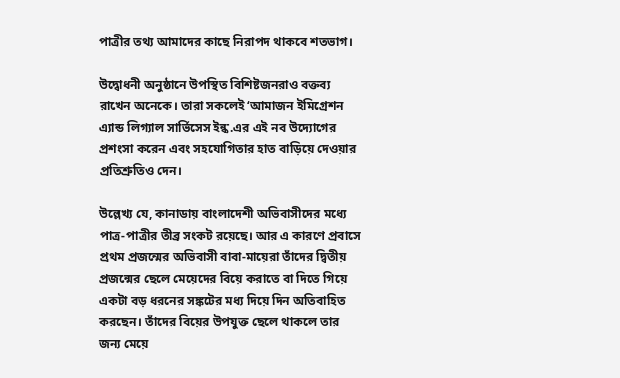পাত্রীর তথ্য আমাদের কাছে নিরাপদ থাকবে শতভাগ।

উদ্বোধনী অনুষ্ঠানে উপস্থিত বিশিষ্টজনরাও বক্তব্য রাখেন অনেকে। তারা সকলেই ‘আমাজন ইমিগ্রেশন এ্যান্ড লিগ্যাল সার্ভিসেস ইন্ক.এর এই নব উদ্যোগের প্রশংসা করেন এবং সহযোগিতার হাত বাড়িয়ে দেওয়ার প্রতিশ্রুতিও দেন।

উল্লেখ্য যে, কানাডায় বাংলাদেশী অভিবাসীদের মধ্যে পাত্র-পাত্রীর তীব্র সংকট রয়েছে। আর এ কারণে প্রবাসে প্রথম প্রজন্মের অভিবাসী বাবা-মায়েরা তাঁদের দ্বিতীয় প্রজন্মের ছেলে মেয়েদের বিয়ে করাতে বা দিতে গিয়ে একটা বড় ধরনের সঙ্কটের মধ্য দিয়ে দিন অতিবাহিত করছেন। তাঁদের বিয়ের উপযুক্ত ছেলে থাকলে তার জন্য মেয়ে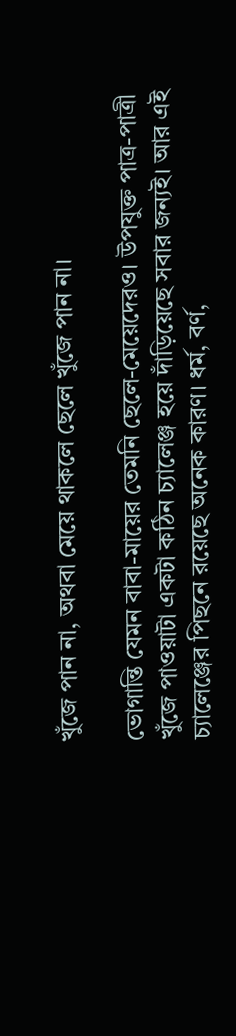খুঁজে পান না, অথবা মেয়ে থাকলে ছেলে খুঁজে পান না।

ভোগান্তি যেমন বাবা-মায়ের তেমনি ছেলে-মেয়েদেরও। উপযুক্ত পাত্র-পাত্রী খুঁজে পাওয়াটা একটা কঠিন চ্যালেঞ্জ হয়ে দাঁড়িয়েছে সবার জন্যই। আর এই চ্যালেঞ্জের পিছনে রয়েছে অনেক কারণ। ধর্ম, বর্ণ,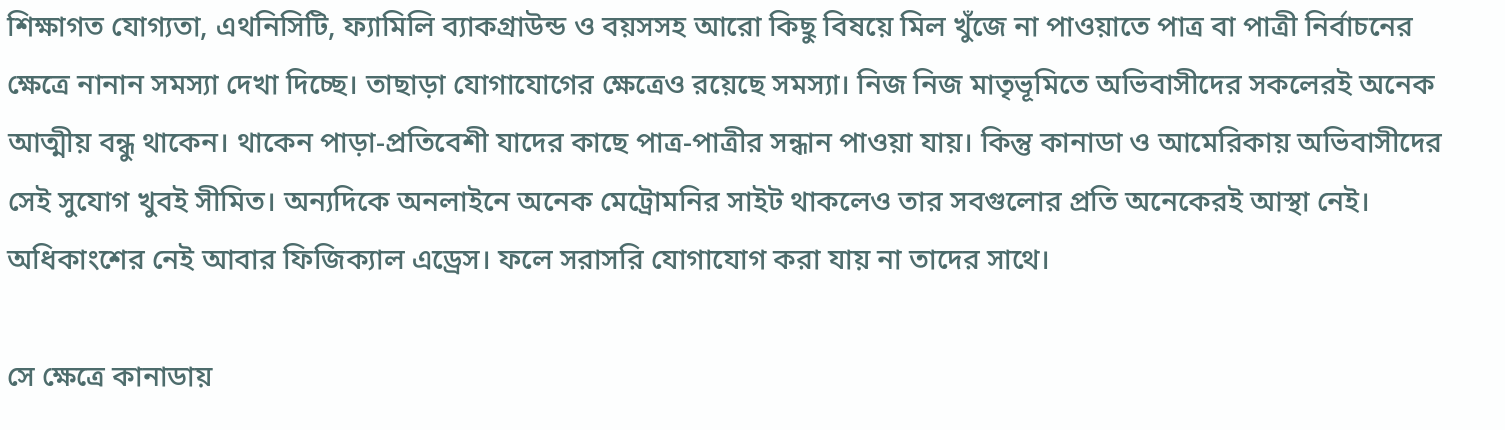শিক্ষাগত যোগ্যতা, এথনিসিটি, ফ্যামিলি ব্যাকগ্রাউন্ড ও বয়সসহ আরো কিছু বিষয়ে মিল খুঁজে না পাওয়াতে পাত্র বা পাত্রী নির্বাচনের ক্ষেত্রে নানান সমস্যা দেখা দিচ্ছে। তাছাড়া যোগাযোগের ক্ষেত্রেও রয়েছে সমস্যা। নিজ নিজ মাতৃভূমিতে অভিবাসীদের সকলেরই অনেক আত্মীয় বন্ধু থাকেন। থাকেন পাড়া-প্রতিবেশী যাদের কাছে পাত্র-পাত্রীর সন্ধান পাওয়া যায়। কিন্তু কানাডা ও আমেরিকায় অভিবাসীদের সেই সুযোগ খুবই সীমিত। অন্যদিকে অনলাইনে অনেক মেট্রোমনির সাইট থাকলেও তার সবগুলোর প্রতি অনেকেরই আস্থা নেই। অধিকাংশের নেই আবার ফিজিক্যাল এড্রেস। ফলে সরাসরি যোগাযোগ করা যায় না তাদের সাথে।

সে ক্ষেত্রে কানাডায়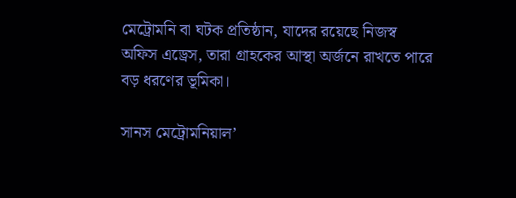মেট্রোমনি বা ঘটক প্রতিষ্ঠান, যাদের রয়েছে নিজস্ব অফিস এড্রেস, তারা গ্রাহকের আস্থা অর্জনে রাখতে পারে বড় ধরণের ভূমিকা।

সানস মেট্রোমনিয়াল’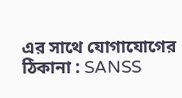এর সাথে যোগাযোগের ঠিকানা : SANSS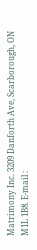Matrimony Inc. 3209 Danforth Ave, Scarborough, ON M1L 1B8. E-mail :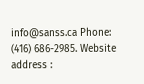info@sanss.ca Phone: (416) 686-2985. Website address :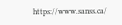https://www.sanss.ca/